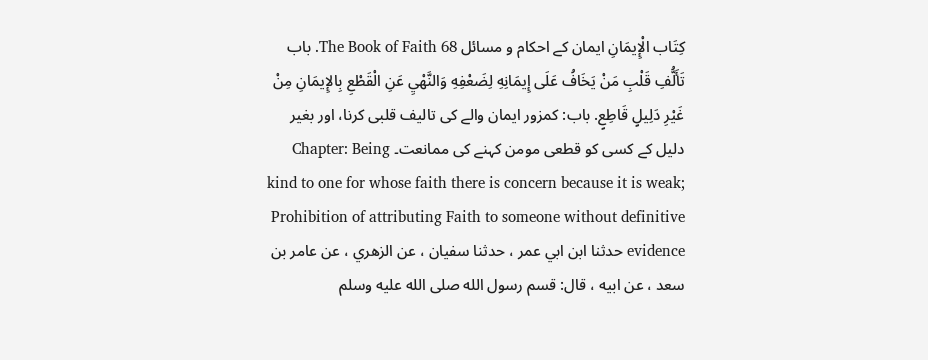كِتَاب الْإِيمَانِ ایمان کے احکام و مسائل The Book of Faith 68. باب تَأَلُّفِ قَلْبِ مَنْ يَخَافُ عَلَى إِيمَانِهِ لِضَعْفِهِ وَالنَّهْيِ عَنِ الْقَطْعِ بِالإِيمَانِ مِنْ غَيْرِ دَلِيلٍ قَاطِعٍ. باب: کمزور ایمان والے کی تالیف قلبی کرنا، اور بغیر دلیل کے کسی کو قطعی مومن کہنے کی ممانعت۔ Chapter: Being kind to one for whose faith there is concern because it is weak; Prohibition of attributing Faith to someone without definitive evidence حدثنا ابن ابي عمر ، حدثنا سفيان ، عن الزهري ، عن عامر بن سعد ، عن ابيه ، قال: قسم رسول الله صلى الله عليه وسلم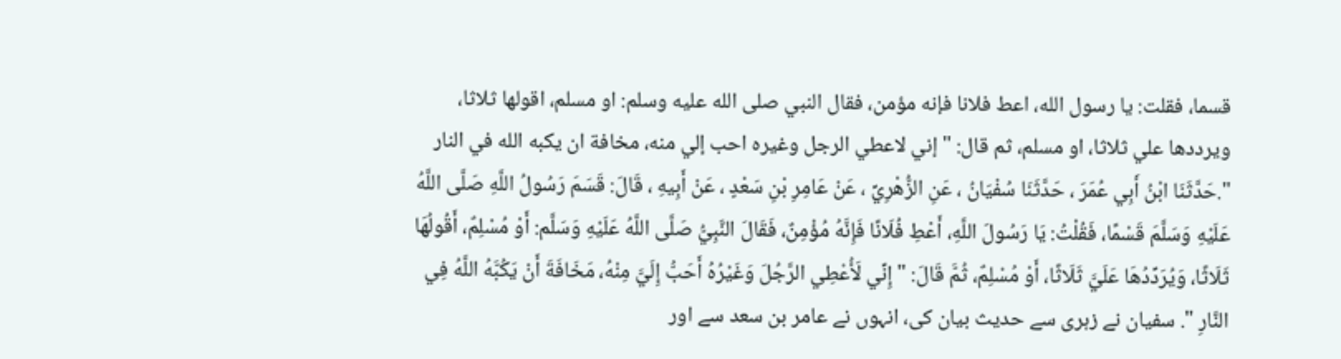قسما، فقلت: يا رسول الله، اعط فلانا فإنه مؤمن، فقال النبي صلى الله عليه وسلم: او مسلم، اقولها ثلاثا، ويرددها علي ثلاثا، او مسلم، ثم قال: " إني لاعطي الرجل وغيره احب إلي منه، مخافة ان يكبه الله في النار ".حَدَّثَنَا ابْنُ أَبِي عُمَرَ ، حَدَّثَنَا سُفْيَانُ ، عَنِ الزُّهْرِيِّ ، عَنْ عَامِرِ بْنِ سَعْدٍ ، عَنْ أَبِيهِ ، قَالَ: قَسَمَ رَسُولُ اللَّهِ صَلَّى اللَّهُ عَلَيْهِ وَسَلَّمَ قَسْمًا، فَقُلْتُ: يَا رَسُولَ اللَّهِ، أَعْطِ فُلَانًا فَإِنَّهُ مُؤْمِنٌ، فَقَالَ النَّبِيُّ صَلَّى اللَّهُ عَلَيْهِ وَسَلَّم: أَوْ مُسْلِمٌ، أَقُولُهَا ثَلَاثًا، وَيُرَدِّدُهَا عَلَيَّ ثَلَاثًا، أَوْ مُسْلِمٌ، ثُمَّ قَالَ: " إِنِّي لَأُعْطِي الرَّجُلَ وَغَيْرُهُ أَحَبُّ إِلَيَّ مِنْهُ، مَخَافَةَ أَنْ يَكُبَّهُ اللَّهُ فِي النَّارِ ". سفیان نے زہری سے حدیث بیان کی، انہوں نے عامر بن سعد سے اور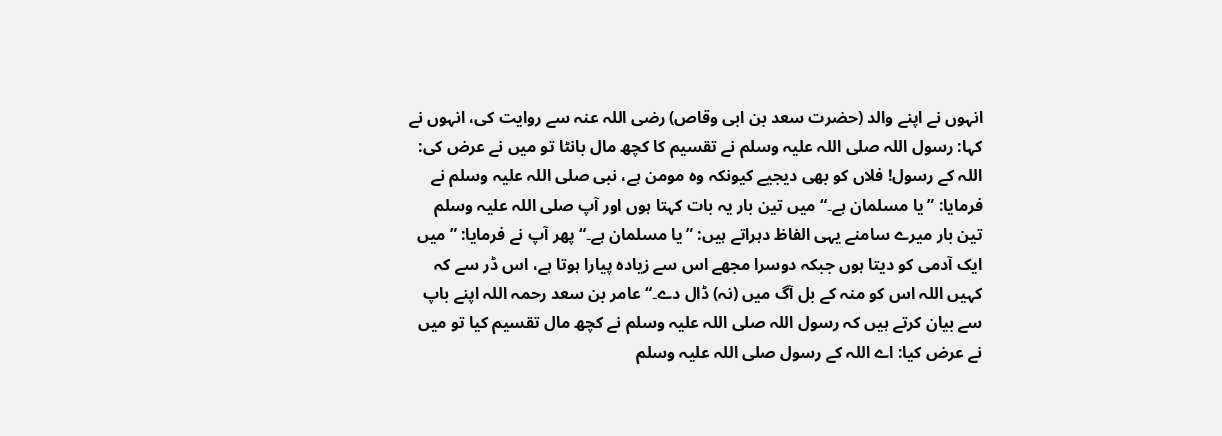انہوں نے اپنے والد (حضرت سعد بن ابی وقاص) رضی اللہ عنہ سے روایت کی، انہوں نے کہا: رسول اللہ صلی اللہ علیہ وسلم نے تقسیم کا کچھ مال بانٹا تو میں نے عرض کی: اللہ کے رسول! فلاں کو بھی دیجیے کیونکہ وہ مومن ہے، نبی صلی اللہ علیہ وسلم نے فرمایا: ”یا مسلمان ہے۔“ میں تین بار یہ بات کہتا ہوں اور آپ صلی اللہ علیہ وسلم تین بار میرے سامنے یہی الفاظ دہراتے ہیں: ”یا مسلمان ہے۔“ پھر آپ نے فرمایا: ”میں ایک آدمی کو دیتا ہوں جبکہ دوسرا مجھے اس سے زیادہ پیارا ہوتا ہے، اس ڈر سے کہ کہیں اللہ اس کو منہ کے بل آگ میں (نہ) ڈال دے۔“ عامر بن سعد رحمہ اللہ اپنے باپ سے بیان کرتے ہیں کہ رسول اللہ صلی اللہ علیہ وسلم نے کچھ مال تقسیم کیا تو میں نے عرض کیا: اے اللہ کے رسول صلی اللہ علیہ وسلم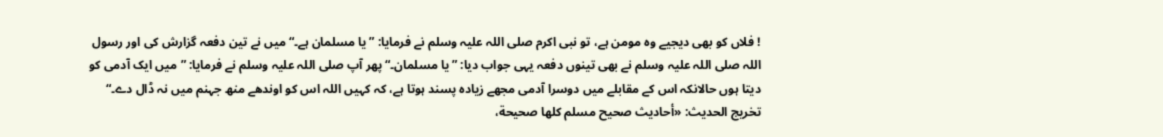! فلاں کو بھی دیجیے وہ مومن ہے، تو نبی اکرم صلی اللہ علیہ وسلم نے فرمایا: ”یا مسلمان ہے۔“ میں نے تین دفعہ گزارش کی اور رسول اللہ صلی اللہ علیہ وسلم نے بھی تینوں دفعہ یہی جواب دیا: ”یا مسلمان۔“ پھر آپ صلی اللہ علیہ وسلم نے فرمایا: ”میں ایک آدمی کو دیتا ہوں حالانکہ اس کے مقابلے میں دوسرا آدمی مجھے زیادہ پسند ہوتا ہے، کہ کہیں اللہ اس کو اوندھے منھ جہنم میں نہ ڈال دے۔“
تخریج الحدیث: «أحاديث صحيح مسلم كلها صحيحة،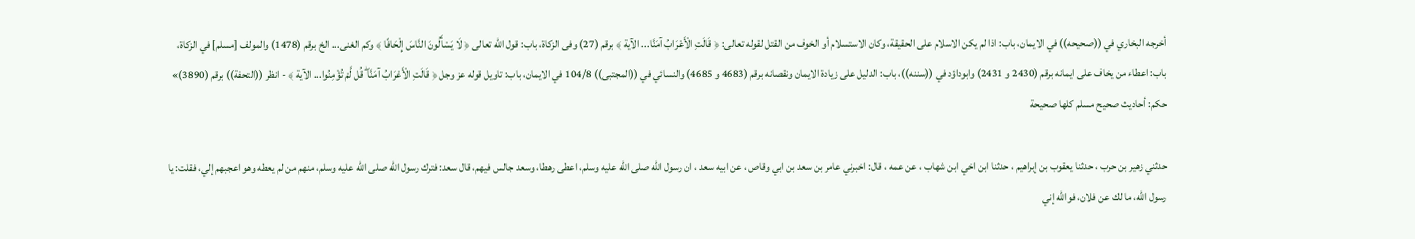أخرجه البخاري في ((صحيحه)) في الايمان، باب: اذا لم يكن الاسلام على الحقيقة، وكان الاستسلام أو الخوف من القتل لقوله تعالى: ﴿ قَالَتِ الْأَعْرَابُ آمَنَّا... الآية ﴾ برقم (27) وفى الزكاة، باب: قول الله تعالى ﴿ لَا يَسْأَلُونَ النَّاسَ إِلْحَافًا ﴾ وكم الغنى... الخ برقم (1478) والمولف [مسلم] في الزكاة، باب: اعطاء من يخاف علی ایمانه برقم (2430 و 2431) وابوداؤد في ((سننه))، باب: الدليل على زيادة الايمان ونقصانه برقم (4683 و 4685) والنسائي في ((المجتبى)) 104/8 في الايمان، باب: تاویل قوله عز وجل ﴿ قَالَتِ الْأَعْرَابُ آمَنَّا ۖ قُل لَّمْ تُؤْمِنُوا... الآية ﴾ - انظر ((التحفة)) برقم (3890)»
حكم: أحاديث صحيح مسلم كلها صحيحة

حدثني زهير بن حرب ، حدثنا يعقوب بن إبراهيم ، حدثنا ابن اخي ابن شهاب ، عن عمه ، قال: اخبرني عامر بن سعد بن ابي وقاص ، عن ابيه سعد ، ان رسول الله صلى الله عليه وسلم، اعطى رهطا، وسعد جالس فيهم، قال سعد: فترك رسول الله صلى الله عليه وسلم، منهم من لم يعطه وهو اعجبهم إلي، فقلت: يا رسول الله، ما لك عن فلان، فوالله إني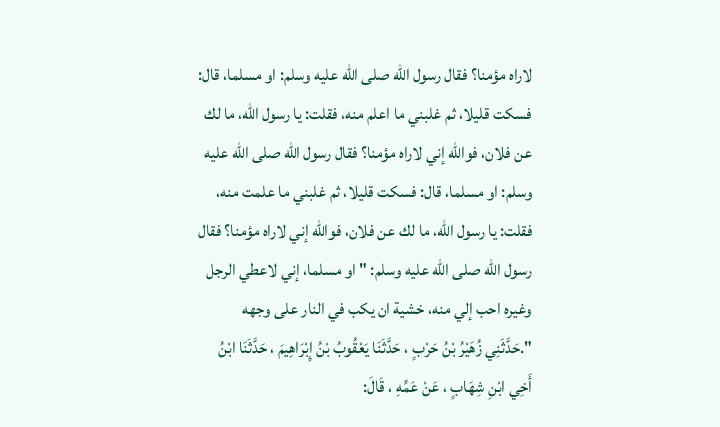لاراه مؤمنا؟ فقال رسول الله صلى الله عليه وسلم: او مسلما، قال: فسكت قليلا، ثم غلبني ما اعلم منه، فقلت: يا رسول الله، ما لك عن فلان، فوالله إني لاراه مؤمنا؟ فقال رسول الله صلى الله عليه وسلم: او مسلما، قال: فسكت قليلا، ثم غلبني ما علمت منه، فقلت: يا رسول الله، ما لك عن فلان، فوالله إني لاراه مؤمنا؟ فقال رسول الله صلى الله عليه وسلم: " او مسلما، إني لاعطي الرجل وغيره احب إلي منه، خشية ان يكب في النار على وجهه ".حَدَّثَنِي زُهَيْرُ بْنُ حَرْبٍ ، حَدَّثَنَا يَعْقُوبُ بْنُ إِبْرَاهِيمَ ، حَدَّثَنَا ابْنُ أَخِي ابْنِ شِهَابٍ ، عَنْ عَمِّهِ ، قَالَ: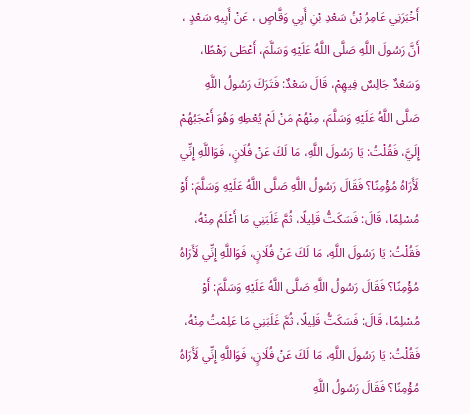أَخْبَرَنِي عَامِرُ بْنُ سَعْدِ بْنِ أَبِي وَقَّاصٍ ، عَنْ أَبِيهِ سَعْدٍ ، أَنَّ رَسُولَ اللَّهِ صَلَّى اللَّهُ عَلَيْهِ وَسَلَّمَ، أَعْطَى رَهْطًا، وَسَعْدٌ جَالِسٌ فِيهِمْ، قَالَ سَعْدٌ: فَتَرَكَ رَسُولُ اللَّهِ صَلَّى اللَّهُ عَلَيْهِ وَسَلَّمَ، مِنْهُمْ مَنْ لَمْ يُعْطِهِ وَهُوَ أَعْجَبُهُمْ إِلَيَّ، فَقُلْتُ: يَا رَسُولَ اللَّهِ، مَا لَكَ عَنْ فُلَانٍ، فَوَاللَّهِ إِنِّي لَأَرَاهُ مُؤْمِنًا؟ فَقَالَ رَسُولُ اللَّهِ صَلَّى اللَّهُ عَلَيْهِ وَسَلَّمَ: أَوْ مُسْلِمًا، قَالَ: فَسَكَتُّ قَلِيلًا، ثُمَّ غَلَبَنِي مَا أَعْلَمُ مِنْهُ، فَقُلْتُ: يَا رَسُولَ اللَّهِ، مَا لَكَ عَنْ فُلَانٍ، فَوَاللَّهِ إِنِّي لَأَرَاهُ مُؤْمِنًا؟ فَقَالَ رَسُولُ اللَّهِ صَلَّى اللَّهُ عَلَيْهِ وَسَلَّمَ: أَوْ مُسْلِمًا، قَالَ: فَسَكَتُّ قَلِيلًا، ثُمَّ غَلَبَنِي مَا عَلِمْتُ مِنْهُ، فَقُلْتُ: يَا رَسُولَ اللَّهِ، مَا لَكَ عَنْ فُلَانٍ، فَوَاللَّهِ إِنِّي لَأَرَاهُ مُؤْمِنًا؟ فَقَالَ رَسُولُ اللَّهِ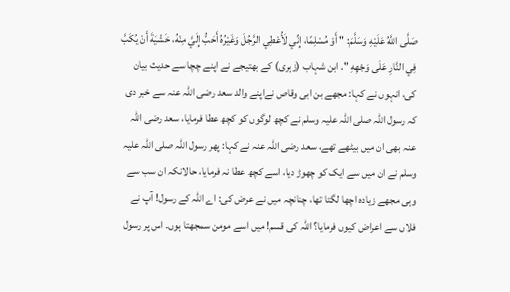صَلَّى اللَّهُ عَلَيْهِ وَسَلَّمَ: " أَوْ مُسْلِمًا، إِنِّي لَأُعْطِي الرَّجُلَ وَغَيْرُهُ أَحَبُّ إِلَيَّ مِنْهُ، خَشْيَةَ أَنْ يُكَبَّ فِي النَّارِ عَلَى وَجْهِهِ ". ابن شہاب (زہری) کے بھتیجے نے اپنے چچا سے حدیث بیان کی، انہوں نے کہا: مجھے بن ابی وقاص نےاپنے والد سعد رضی اللہ عنہ سے خبر دی کہ رسول اللہ صلی اللہ علیہ وسلم نے کچھ لوگوں کو کچھ عطا فرمایا، سعد رضی اللہ عنہ بھی ان میں بیٹھے تھے، سعد رضی اللہ عنہ نے کہا: پھر رسول اللہ صلی اللہ علیہ وسلم نے ان میں سے ایک کو چھوڑ دیا، اسے کچھ عطا نہ فرمایا، حالانکہ ان سب سے وہی مجھے زیادہ اچھا لگتا تھا، چنانچہ میں نے عرض کی: اے اللہ کے رسول! آپ نے فلاں سے اعراض کیوں فرمایا؟ اللہ کی قسم! میں اسے مومن سمجھتا ہوں۔ اس پر رسول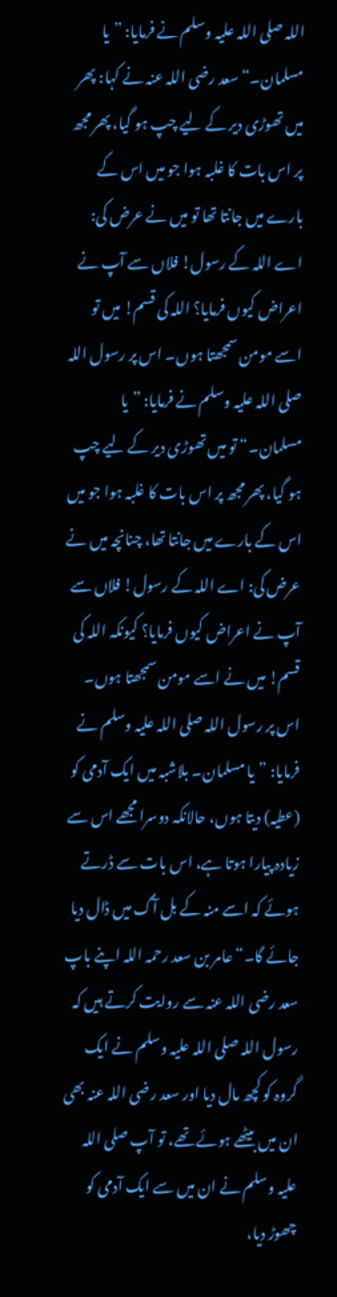اللہ صلی اللہ علیہ وسلم نے فرمایا: ”یا مسلمان۔“ سعد رضی اللہ عنہ نے کہا: پھر میں تھوڑی دیر کے لیے چپ ہو گیا، پھر مجھ پر اس بات کا غلبہ ہوا جو میں اس کے بارے میں جانتا تھا تو میں نے عرض کی: اے اللہ کے رسول! فلاں سے آپ نے اعراض کیوں فرمایا؟ اللہ کی قسم! میں تو اسے مومن سمجھتا ہوں۔ اس پر رسول اللہ صلی اللہ علیہ وسلم نے فرمایا: ”یا مسلمان۔“ تو میں تھوڑی دیر کے لیے چپ ہو گیا، پھر مجھ پر اس بات کا غلبہ ہوا جو میں اس کے بارے میں جانتا تھا، چنانچہ میں نے عرض کی: اے اللہ کے رسول! فلاں سے آپ نے اعراض کیوں فرمایا؟ کیونکہ اللہ کی قسم! میں نے اسے مومن سمجھتا ہوں۔ اس پر رسول اللہ صلی اللہ علیہ وسلم نے فرمایا: ”یا مسلمان۔ بلاشبہ میں ایک آدمی کو (عطیہ) دیتا ہوں، حالانکہ دوسرا مجھے اس سے زیادہ پیارا ہوتا ہے، اس بات سے ڈرتے ہوئے کہ اسے منہ کے بل آگ میں ڈال دیا جائے گا۔“ عامر بن سعد رحمہ اللہ اپنے باپ سعد رضی اللہ عنہ سے روایت کرتے ہیں کہ رسول اللہ صلی اللہ علیہ وسلم نے ایک گروہ کو کچھ مال دیا اور سعد رضی اللہ عنہ بھی ان میں بیٹھے ہوئے تھے، تو آپ صلی اللہ علیہ وسلم نے ان میں سے ایک آدمی کو چھوڑ دیا،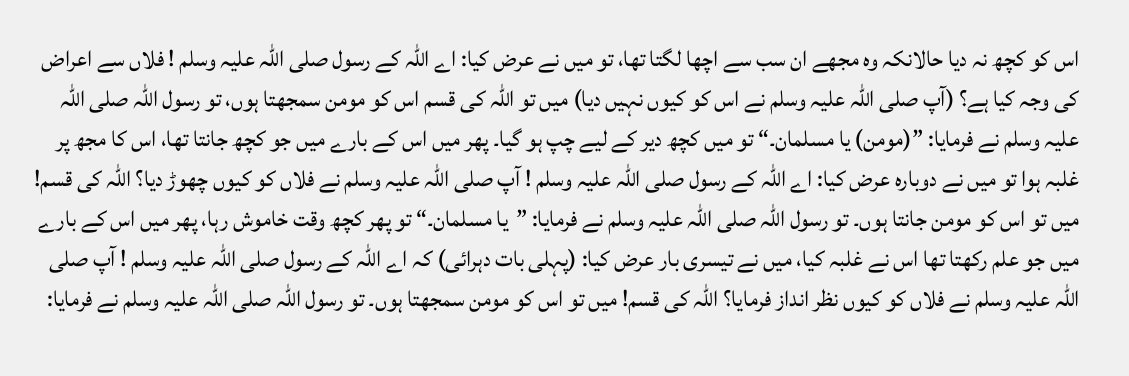اس کو کچھ نہ دیا حالانکہ وہ مجھے ان سب سے اچھا لگتا تھا، تو میں نے عرض کیا: اے اللہ کے رسول صلی اللہ علیہ وسلم ! فلاں سے اعراض کی وجہ کیا ہے؟ (آپ صلی اللہ علیہ وسلم نے اس کو کیوں نہیں دیا) میں تو اللہ کی قسم اس کو مومن سمجھتا ہوں، تو رسول اللہ صلی اللہ علیہ وسلم نے فرمایا: ”(مومن) یا مسلمان۔“ تو میں کچھ دیر کے لیے چپ ہو گیا۔ پھر میں اس کے بارے میں جو کچھ جانتا تھا، اس کا مجھ پر غلبہ ہوا تو میں نے دوبارہ عرض کیا: اے اللہ کے رسول صلی اللہ علیہ وسلم ! آپ صلی اللہ علیہ وسلم نے فلاں کو کیوں چھوڑ دیا؟ اللہ کی قسم! میں تو اس کو مومن جانتا ہوں۔ تو رسول اللہ صلی اللہ علیہ وسلم نے فرمایا: ”یا مسلمان۔“ تو پھر کچھ وقت خاموش رہا، پھر میں اس کے بارے میں جو علم رکھتا تھا اس نے غلبہ کیا، میں نے تیسری بار عرض کیا: (پہلی بات دہرائی) کہ اے اللہ کے رسول صلی اللہ علیہ وسلم ! آپ صلی اللہ علیہ وسلم نے فلاں کو کیوں نظر انداز فرمایا؟ اللہ کی قسم! میں تو اس کو مومن سمجھتا ہوں۔ تو رسول اللہ صلی اللہ علیہ وسلم نے فرمایا: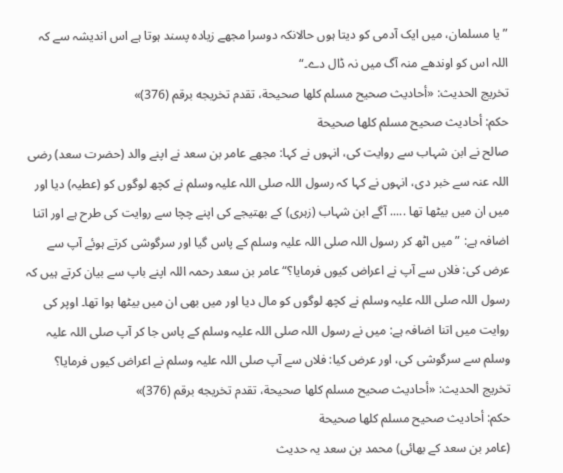”یا مسلمان، میں ایک آدمی کو دیتا ہوں حالانکہ دوسرا مجھے زیادہ پسند ہوتا ہے اس اندیشہ سے کہ اللہ اس کو اوندھے منہ آگ میں نہ ڈال دے۔“
تخریج الحدیث: «أحاديث صحيح مسلم كلها صحيحة، تقدم تخريجه برقم (376)»
حكم: أحاديث صحيح مسلم كلها صحيحة
صالح نے ابن شہاب سے روایت کی، انہوں نے کہا: مجھے عامر بن سعد نے اپنے والد (حضرت سعد) رضی اللہ عنہ سے خبر دی، انہوں نے کہا کہ رسول اللہ صلی اللہ علیہ وسلم نے کچھ لوگوں کو (عطیہ) دیا اور میں ان میں بیٹھا تھا ..... آگے ابن شہاب (زہری) کے بھتیجے کی اپنے چچا سے روایت کی طرح ہے اور اتنا اضافہ ہے: ”میں اٹھ کر رسول اللہ صلی اللہ علیہ وسلم کے پاس گیا اور سرگوشی کرتے ہوئے آپ سے عرض کی: فلاں سے آپ نے اعراض کیوں فرمایا؟“ عامر بن سعد رحمہ اللہ اپنے باپ سے بیان کرتے ہیں کہ رسول اللہ صلی اللہ علیہ وسلم نے کچھ لوگوں کو مال دیا اور میں بھی ان میں بیٹھا ہوا تھا۔ اوپر کی روایت میں اتنا اضافہ ہے: میں نے رسول اللہ صلی اللہ علیہ وسلم کے پاس جا کر آپ صلی اللہ علیہ وسلم سے سرگوشی کی، اور عرض کیا: فلاں سے آپ صلی اللہ علیہ وسلم نے اعراض کیوں فرمایا؟
تخریج الحدیث: «أحاديث صحيح مسلم كلها صحيحة، تقدم تخريجه برقم (376)»
حكم: أحاديث صحيح مسلم كلها صحيحة
(عامر بن سعد کے بھائی) محمد بن سعد یہ حدیث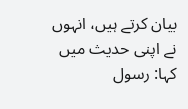بیان کرتے ہیں، انہوں نے اپنی حدیث میں کہا: رسول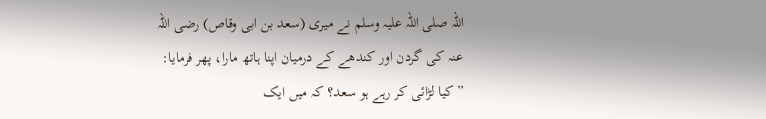اللہ صلی اللہ علیہ وسلم نے میری (سعد بن ابی وقاص) رضی اللہ عنہ کی گردن اور کندھے کے درمیان اپنا ہاتھ مارا، پھر فرمایا: ”کیا لڑائی کر رہے ہو سعد؟ کہ میں ایک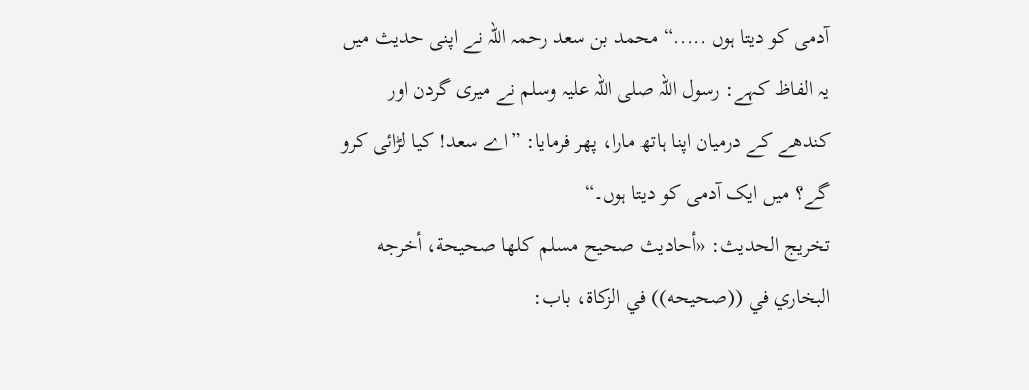آدمی کو دیتا ہوں .....“ محمد بن سعد رحمہ اللہ نے اپنی حدیث میں یہ الفاظ کہے: رسول اللہ صلی اللہ علیہ وسلم نے میری گردن اور کندھے کے درمیان اپنا ہاتھ مارا، پھر فرمایا: ”اے سعد! کیا لڑائی کرو گے؟ میں ایک آدمی کو دیتا ہوں۔“
تخریج الحدیث: «أحاديث صحيح مسلم كلها صحيحة، أخرجه البخاري في ((صحيحه)) في الزكاة، باب: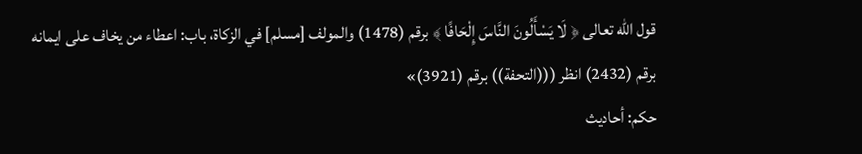قول الله تعالی ﴿ لَا يَسْأَلُونَ النَّاسَ إِلْحَافًا ﴾ برقم (1478) والمولف [مسلم] في الزكاة، باب: اعطاء من يخاف علی ايمانه برقم (2432) انظر (((التحفة)) برقم (3921)»
حكم: أحاديث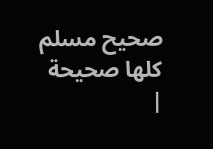صحيح مسلم كلها صحيحة
|